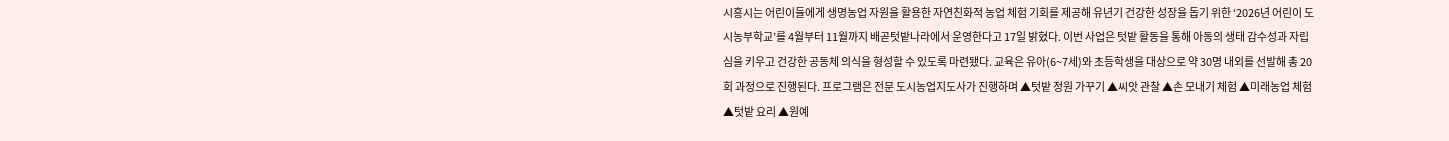시흥시는 어린이들에게 생명농업 자원을 활용한 자연친화적 농업 체험 기회를 제공해 유년기 건강한 성장을 돕기 위한 ‘2026년 어린이 도시농부학교’를 4월부터 11월까지 배곧텃밭나라에서 운영한다고 17일 밝혔다. 이번 사업은 텃밭 활동을 통해 아동의 생태 감수성과 자립심을 키우고 건강한 공동체 의식을 형성할 수 있도록 마련됐다. 교육은 유아(6~7세)와 초등학생을 대상으로 약 30명 내외를 선발해 총 20회 과정으로 진행된다. 프로그램은 전문 도시농업지도사가 진행하며 ▲텃밭 정원 가꾸기 ▲씨앗 관찰 ▲손 모내기 체험 ▲미래농업 체험 ▲텃밭 요리 ▲원예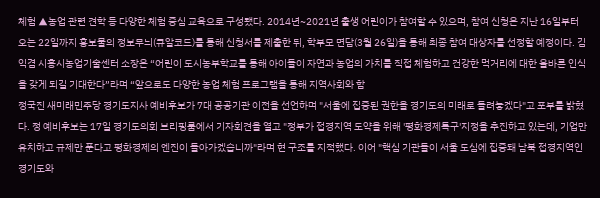체험 ▲농업 관련 견학 등 다양한 체험 중심 교육으로 구성됐다. 2014년~2021년 출생 어린이가 참여할 수 있으며, 참여 신청은 지난 16일부터 오는 22일까지 홍보물의 정보무늬(큐알코드)를 통해 신청서를 제출한 뒤, 학부모 면담(3월 26일)을 통해 최종 참여 대상자를 선정할 예정이다. 김익겸 시흥시농업기술센터 소장은 “어린이 도시농부학교를 통해 아이들이 자연과 농업의 가치를 직접 체험하고 건강한 먹거리에 대한 올바른 인식을 갖게 되길 기대한다”라며 “앞으로도 다양한 농업 체험 프로그램을 통해 지역사회와 함
정국진 새미래민주당 경기도지사 예비후보가 7대 공공기관 이전을 선언하며 "서울에 집중된 권한을 경기도의 미래로 돌려놓겠다"고 포부를 밝혔다. 정 예비후보는 17일 경기도의회 브리핑룸에서 기자회견을 열고 "정부가 접경지역 도약을 위해 '평화경제특구'지정을 추진하고 있는데, 기업만 유치하고 규제만 푼다고 평화경제의 엔진이 돌아가겠습니까"라며 현 구조를 지적했다. 이어 "핵심 기관들이 서울 도심에 집중돼 남북 접경지역인 경기도와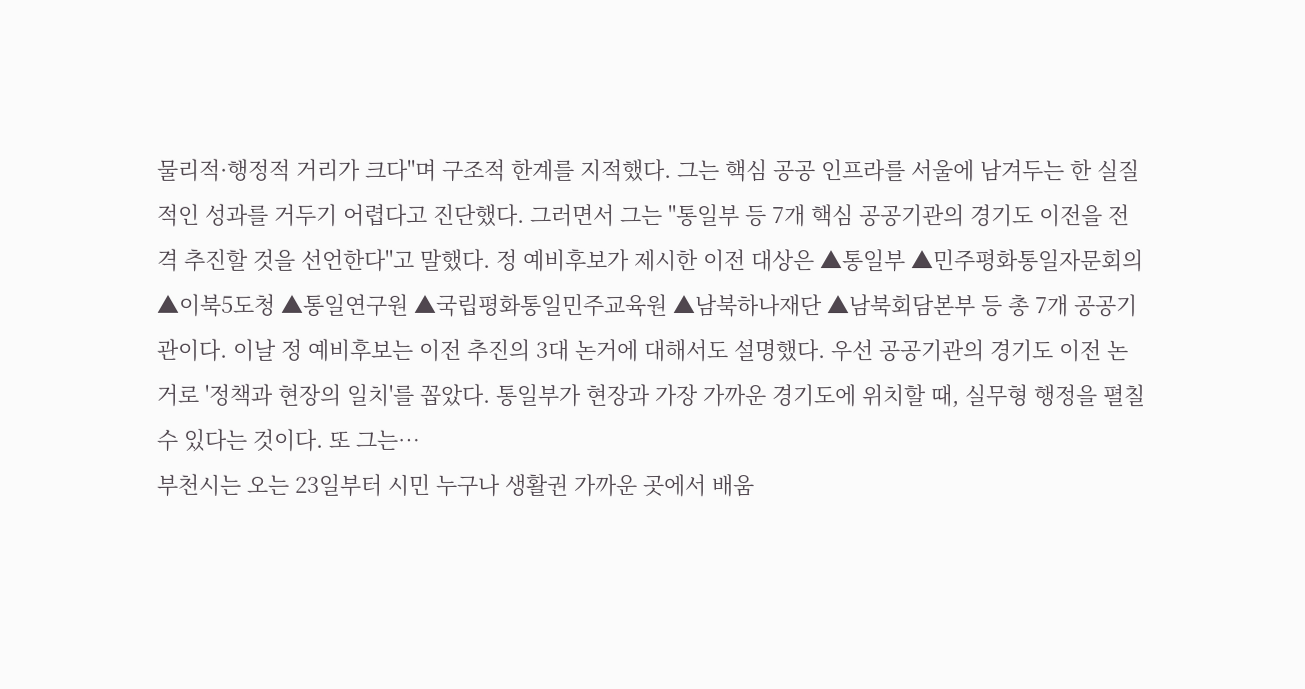물리적·행정적 거리가 크다"며 구조적 한계를 지적했다. 그는 핵심 공공 인프라를 서울에 남겨두는 한 실질적인 성과를 거두기 어렵다고 진단했다. 그러면서 그는 "통일부 등 7개 핵심 공공기관의 경기도 이전을 전격 추진할 것을 선언한다"고 말했다. 정 예비후보가 제시한 이전 대상은 ▲통일부 ▲민주평화통일자문회의 ▲이북5도청 ▲통일연구원 ▲국립평화통일민주교육원 ▲남북하나재단 ▲남북회담본부 등 총 7개 공공기관이다. 이날 정 예비후보는 이전 추진의 3대 논거에 대해서도 설명했다. 우선 공공기관의 경기도 이전 논거로 '정책과 현장의 일치'를 꼽았다. 통일부가 현장과 가장 가까운 경기도에 위치할 때, 실무형 행정을 펼칠 수 있다는 것이다. 또 그는…
부천시는 오는 23일부터 시민 누구나 생활권 가까운 곳에서 배움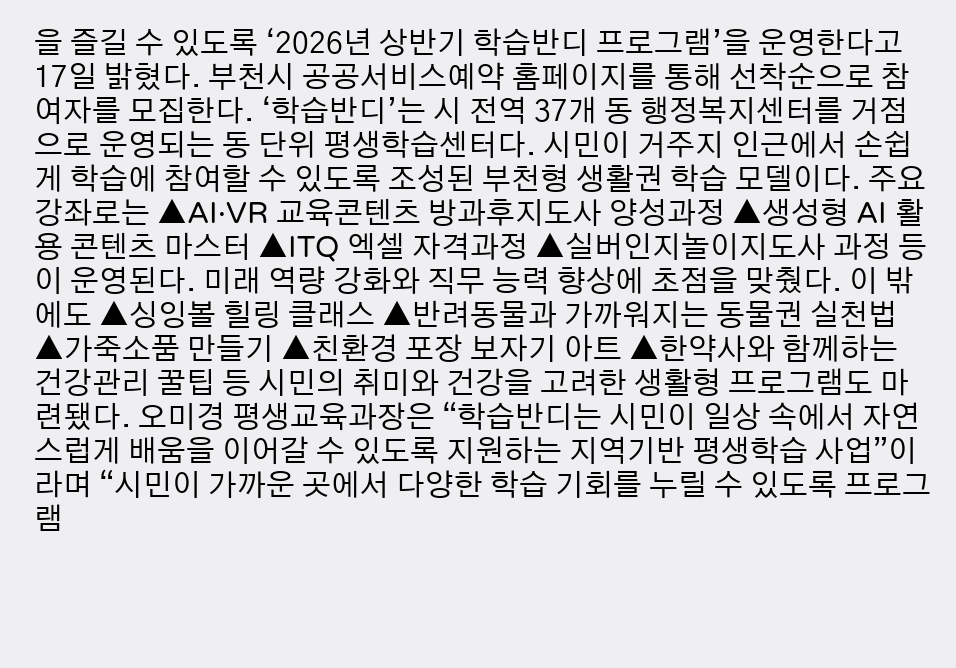을 즐길 수 있도록 ‘2026년 상반기 학습반디 프로그램’을 운영한다고 17일 밝혔다. 부천시 공공서비스예약 홈페이지를 통해 선착순으로 참여자를 모집한다. ‘학습반디’는 시 전역 37개 동 행정복지센터를 거점으로 운영되는 동 단위 평생학습센터다. 시민이 거주지 인근에서 손쉽게 학습에 참여할 수 있도록 조성된 부천형 생활권 학습 모델이다. 주요 강좌로는 ▲AI·VR 교육콘텐츠 방과후지도사 양성과정 ▲생성형 AI 활용 콘텐츠 마스터 ▲ITQ 엑셀 자격과정 ▲실버인지놀이지도사 과정 등이 운영된다. 미래 역량 강화와 직무 능력 향상에 초점을 맞췄다. 이 밖에도 ▲싱잉볼 힐링 클래스 ▲반려동물과 가까워지는 동물권 실천법 ▲가죽소품 만들기 ▲친환경 포장 보자기 아트 ▲한약사와 함께하는 건강관리 꿀팁 등 시민의 취미와 건강을 고려한 생활형 프로그램도 마련됐다. 오미경 평생교육과장은 “학습반디는 시민이 일상 속에서 자연스럽게 배움을 이어갈 수 있도록 지원하는 지역기반 평생학습 사업”이라며 “시민이 가까운 곳에서 다양한 학습 기회를 누릴 수 있도록 프로그램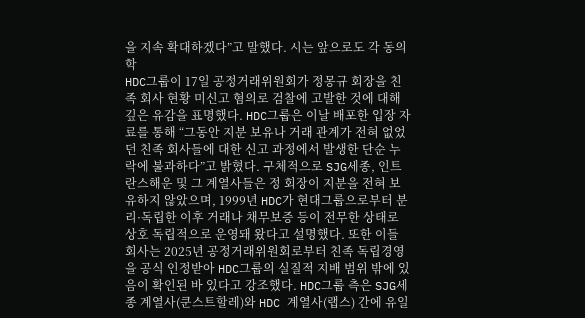을 지속 확대하겠다”고 말했다. 시는 앞으로도 각 동의 학
HDC그룹이 17일 공정거래위원회가 정몽규 회장을 친족 회사 현황 미신고 혐의로 검찰에 고발한 것에 대해 깊은 유감을 표명했다. HDC그룹은 이날 배포한 입장 자료를 통해 “그동안 지분 보유나 거래 관계가 전혀 없었던 친족 회사들에 대한 신고 과정에서 발생한 단순 누락에 불과하다”고 밝혔다. 구체적으로 SJG세종, 인트란스해운 및 그 계열사들은 정 회장이 지분을 전혀 보유하지 않았으며, 1999년 HDC가 현대그룹으로부터 분리·독립한 이후 거래나 채무보증 등이 전무한 상태로 상호 독립적으로 운영돼 왔다고 설명했다. 또한 이들 회사는 2025년 공정거래위원회로부터 친족 독립경영을 공식 인정받아 HDC그룹의 실질적 지배 범위 밖에 있음이 확인된 바 있다고 강조했다. HDC그룹 측은 SJG세종 계열사(쿤스트할레)와 HDC 계열사(랩스) 간에 유일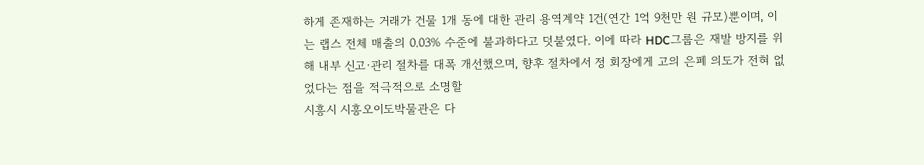하게 존재하는 거래가 건물 1개 동에 대한 관리 용역계약 1건(연간 1억 9천만 원 규모)뿐이며, 이는 랩스 전체 매출의 0.03% 수준에 불과하다고 덧붙였다. 이에 따라 HDC그룹은 재발 방지를 위해 내부 신고·관리 절차를 대폭 개선했으며, 향후 절차에서 정 회장에게 고의 은폐 의도가 전혀 없었다는 점을 적극적으로 소명할
시흥시 시흥오이도박물관은 다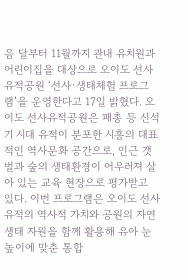음 달부터 11월까지 관내 유치원과 어린이집을 대상으로 오이도 선사유적공원 ‘선사·생태체험 프로그램’을 운영한다고 17일 밝혔다. 오이도 선사유적공원은 패총 등 신석기 시대 유적이 분포한 시흥의 대표적인 역사문화 공간으로, 인근 갯벌과 숲의 생태환경이 어우러져 살아 있는 교육 현장으로 평가받고 있다. 이번 프로그램은 오이도 선사유적의 역사적 가치와 공원의 자연 생태 자원을 함께 활용해 유아 눈높이에 맞춘 통합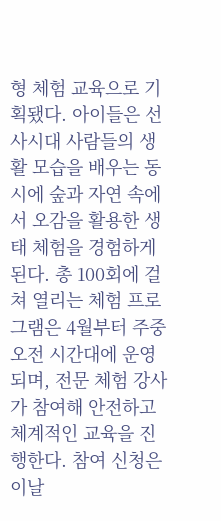형 체험 교육으로 기획됐다. 아이들은 선사시대 사람들의 생활 모습을 배우는 동시에 숲과 자연 속에서 오감을 활용한 생태 체험을 경험하게 된다. 총 100회에 걸쳐 열리는 체험 프로그램은 4월부터 주중 오전 시간대에 운영되며, 전문 체험 강사가 참여해 안전하고 체계적인 교육을 진행한다. 참여 신청은 이날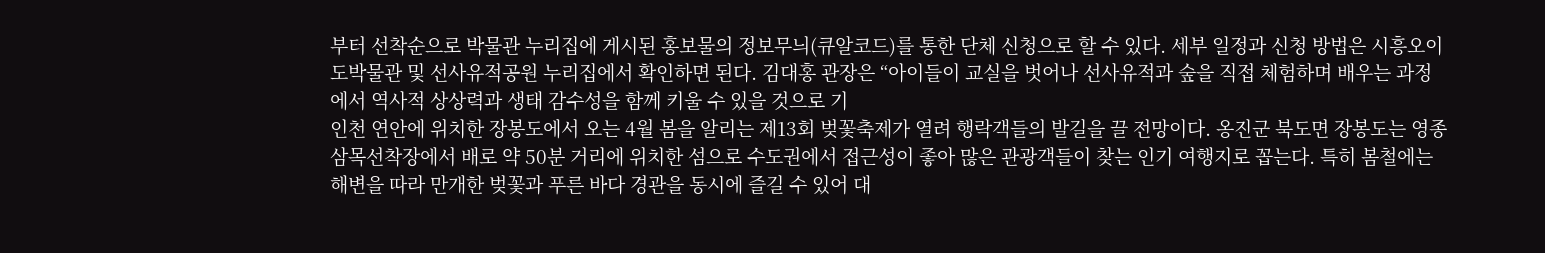부터 선착순으로 박물관 누리집에 게시된 홍보물의 정보무늬(큐알코드)를 통한 단체 신청으로 할 수 있다. 세부 일정과 신청 방법은 시흥오이도박물관 및 선사유적공원 누리집에서 확인하면 된다. 김대홍 관장은 “아이들이 교실을 벗어나 선사유적과 숲을 직접 체험하며 배우는 과정에서 역사적 상상력과 생태 감수성을 함께 키울 수 있을 것으로 기
인천 연안에 위치한 장봉도에서 오는 4월 봄을 알리는 제13회 벚꽃축제가 열려 행락객들의 발길을 끌 전망이다. 옹진군 북도면 장봉도는 영종 삼목선착장에서 배로 약 50분 거리에 위치한 섬으로 수도권에서 접근성이 좋아 많은 관광객들이 찾는 인기 여행지로 꼽는다. 특히 봄철에는 해변을 따라 만개한 벚꽃과 푸른 바다 경관을 동시에 즐길 수 있어 대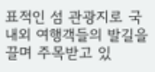표적인 섬 관광지로 국내외 여행객들의 발길을 끌며 주목받고 있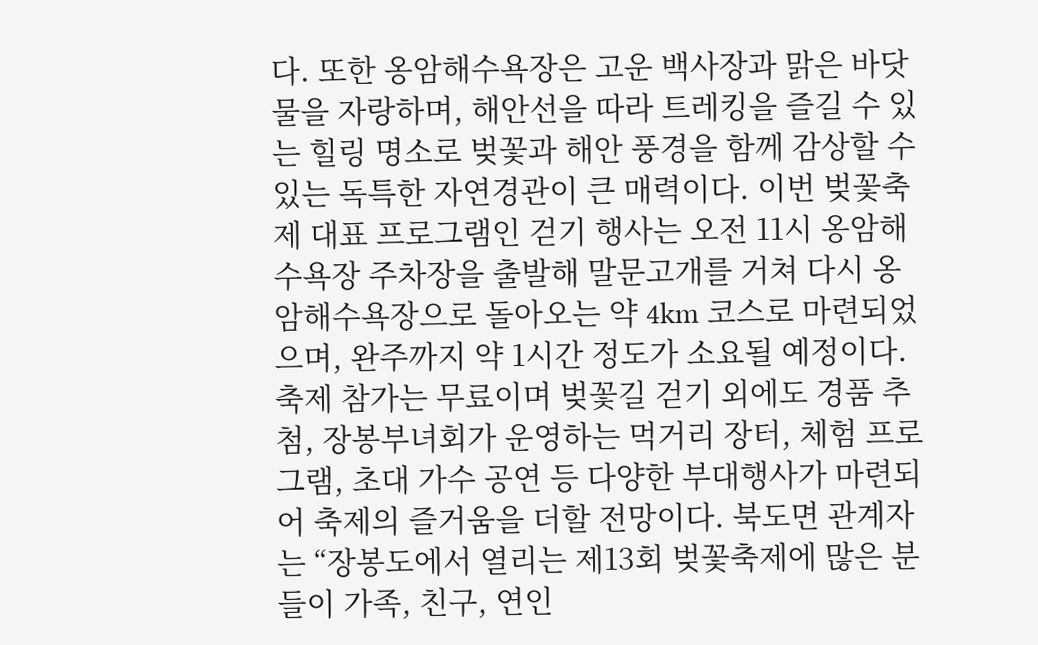다. 또한 옹암해수욕장은 고운 백사장과 맑은 바닷물을 자랑하며, 해안선을 따라 트레킹을 즐길 수 있는 힐링 명소로 벚꽃과 해안 풍경을 함께 감상할 수 있는 독특한 자연경관이 큰 매력이다. 이번 벚꽃축제 대표 프로그램인 걷기 행사는 오전 11시 옹암해수욕장 주차장을 출발해 말문고개를 거쳐 다시 옹암해수욕장으로 돌아오는 약 4km 코스로 마련되었으며, 완주까지 약 1시간 정도가 소요될 예정이다. 축제 참가는 무료이며 벚꽃길 걷기 외에도 경품 추첨, 장봉부녀회가 운영하는 먹거리 장터, 체험 프로그램, 초대 가수 공연 등 다양한 부대행사가 마련되어 축제의 즐거움을 더할 전망이다. 북도면 관계자는 “장봉도에서 열리는 제13회 벚꽃축제에 많은 분들이 가족, 친구, 연인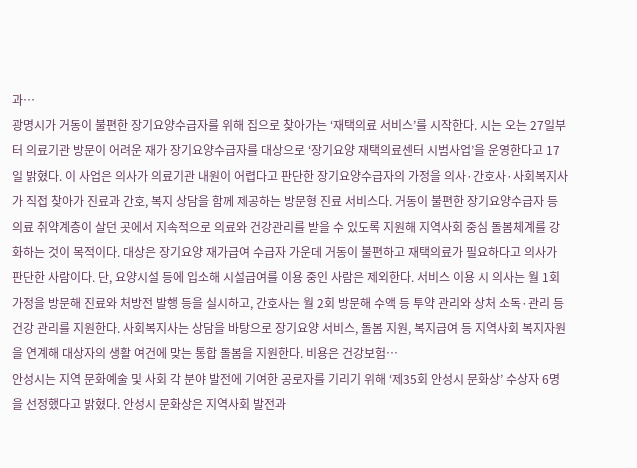과…
광명시가 거동이 불편한 장기요양수급자를 위해 집으로 찾아가는 ‘재택의료 서비스’를 시작한다. 시는 오는 27일부터 의료기관 방문이 어려운 재가 장기요양수급자를 대상으로 ‘장기요양 재택의료센터 시범사업’을 운영한다고 17일 밝혔다. 이 사업은 의사가 의료기관 내원이 어렵다고 판단한 장기요양수급자의 가정을 의사·간호사·사회복지사가 직접 찾아가 진료과 간호, 복지 상담을 함께 제공하는 방문형 진료 서비스다. 거동이 불편한 장기요양수급자 등 의료 취약계층이 살던 곳에서 지속적으로 의료와 건강관리를 받을 수 있도록 지원해 지역사회 중심 돌봄체계를 강화하는 것이 목적이다. 대상은 장기요양 재가급여 수급자 가운데 거동이 불편하고 재택의료가 필요하다고 의사가 판단한 사람이다. 단, 요양시설 등에 입소해 시설급여를 이용 중인 사람은 제외한다. 서비스 이용 시 의사는 월 1회 가정을 방문해 진료와 처방전 발행 등을 실시하고, 간호사는 월 2회 방문해 수액 등 투약 관리와 상처 소독·관리 등 건강 관리를 지원한다. 사회복지사는 상담을 바탕으로 장기요양 서비스, 돌봄 지원, 복지급여 등 지역사회 복지자원을 연계해 대상자의 생활 여건에 맞는 통합 돌봄을 지원한다. 비용은 건강보험…
안성시는 지역 문화예술 및 사회 각 분야 발전에 기여한 공로자를 기리기 위해 ‘제35회 안성시 문화상’ 수상자 6명을 선정했다고 밝혔다. 안성시 문화상은 지역사회 발전과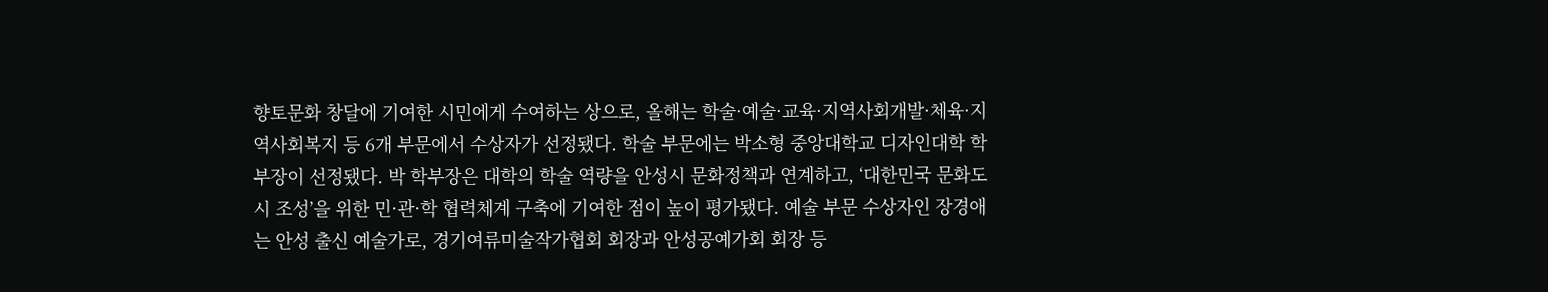향토문화 창달에 기여한 시민에게 수여하는 상으로, 올해는 학술·예술·교육·지역사회개발·체육·지역사회복지 등 6개 부문에서 수상자가 선정됐다. 학술 부문에는 박소형 중앙대학교 디자인대학 학부장이 선정됐다. 박 학부장은 대학의 학술 역량을 안성시 문화정책과 연계하고, ‘대한민국 문화도시 조성’을 위한 민·관·학 협력체계 구축에 기여한 점이 높이 평가됐다. 예술 부문 수상자인 장경애는 안성 출신 예술가로, 경기여류미술작가협회 회장과 안성공예가회 회장 등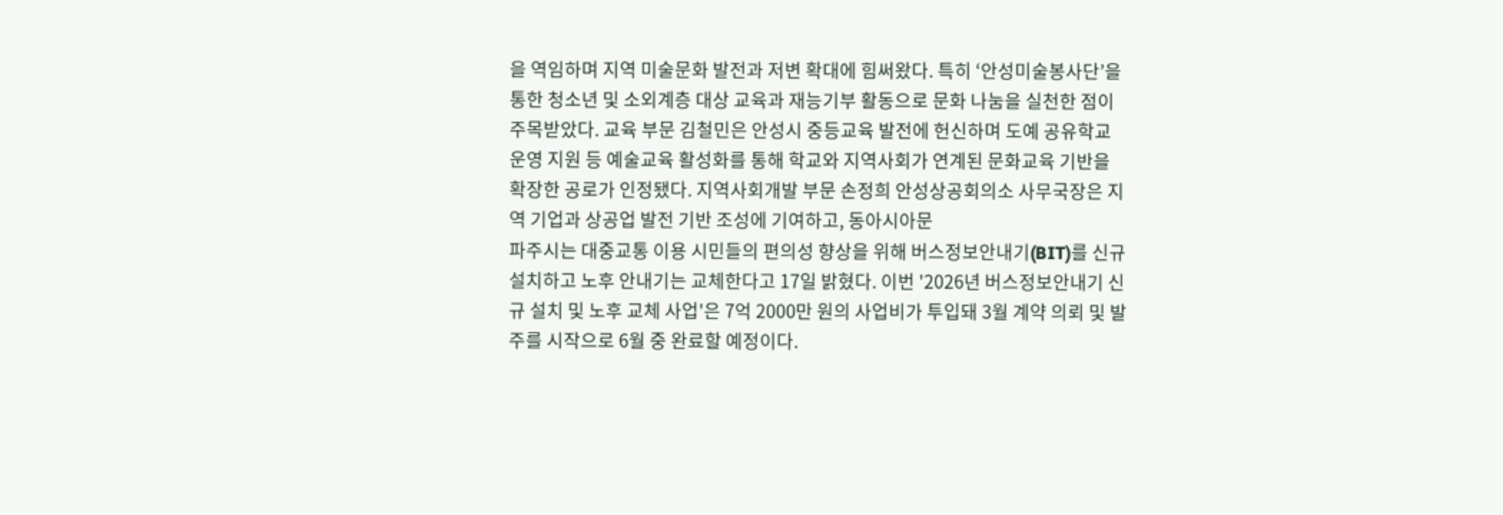을 역임하며 지역 미술문화 발전과 저변 확대에 힘써왔다. 특히 ‘안성미술봉사단’을 통한 청소년 및 소외계층 대상 교육과 재능기부 활동으로 문화 나눔을 실천한 점이 주목받았다. 교육 부문 김철민은 안성시 중등교육 발전에 헌신하며 도예 공유학교 운영 지원 등 예술교육 활성화를 통해 학교와 지역사회가 연계된 문화교육 기반을 확장한 공로가 인정됐다. 지역사회개발 부문 손정희 안성상공회의소 사무국장은 지역 기업과 상공업 발전 기반 조성에 기여하고, 동아시아문
파주시는 대중교통 이용 시민들의 편의성 향상을 위해 버스정보안내기(BIT)를 신규 설치하고 노후 안내기는 교체한다고 17일 밝혔다. 이번 '2026년 버스정보안내기 신규 설치 및 노후 교체 사업'은 7억 2000만 원의 사업비가 투입돼 3월 계약 의뢰 및 발주를 시작으로 6월 중 완료할 예정이다.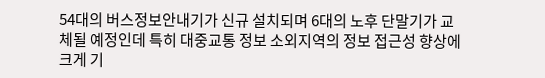54대의 버스정보안내기가 신규 설치되며 6대의 노후 단말기가 교체될 예정인데 특히 대중교통 정보 소외지역의 정보 접근성 향상에 크게 기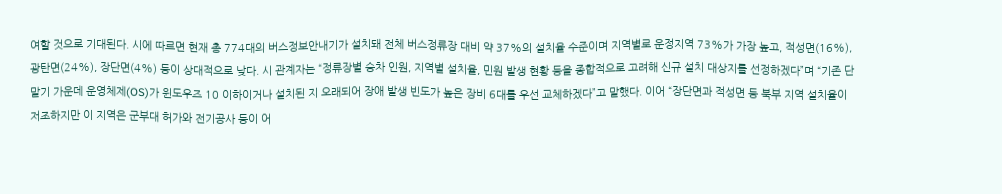여할 것으로 기대된다. 시에 따르면 현재 총 774대의 버스정보안내기가 설치돼 전체 버스정류장 대비 약 37%의 설치율 수준이며 지역별로 운정지역 73%가 가장 높고, 적성면(16%), 광탄면(24%), 장단면(4%) 등이 상대적으로 낮다. 시 관계자는 “정류장별 승차 인원, 지역별 설치율, 민원 발생 현황 등을 종합적으로 고려해 신규 설치 대상지를 선정하겠다”며 “기존 단말기 가운데 운영체제(OS)가 윈도우즈 10 이하이거나 설치된 지 오래되어 장애 발생 빈도가 높은 장비 6대를 우선 교체하겠다”고 말했다. 이어 “장단면과 적성면 등 북부 지역 설치율이 저조하지만 이 지역은 군부대 허가와 전기공사 등이 어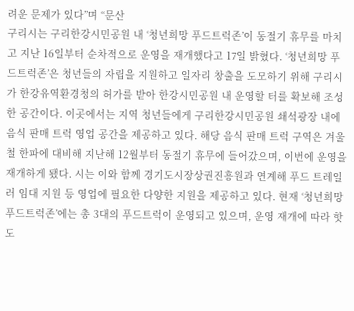려운 문제가 있다”며 “문산
구리시는 구리한강시민공원 내 ‘청년희망 푸드트럭존’이 동절기 휴무를 마치고 지난 16일부터 순차적으로 운영을 재개했다고 17일 밝혔다. ‘청년희망 푸드트럭존’은 청년들의 자립을 지원하고 일자리 창출을 도모하기 위해 구리시가 한강유역환경청의 허가를 받아 한강시민공원 내 운영할 터를 확보해 조성한 공간이다. 이곳에서는 지역 청년들에게 구리한강시민공원 쇄석광장 내에 음식 판매 트럭 영업 공간을 제공하고 있다. 해당 음식 판매 트럭 구역은 겨울철 한파에 대비해 지난해 12월부터 동절기 휴무에 들어갔으며, 이번에 운영을 재개하게 됐다. 시는 이와 함께 경기도시장상권진흥원과 연계해 푸드 트레일러 임대 지원 등 영업에 필요한 다양한 지원을 제공하고 있다. 현재 ‘청년희망 푸드트럭존’에는 총 3대의 푸드트럭이 운영되고 있으며, 운영 재개에 따라 핫도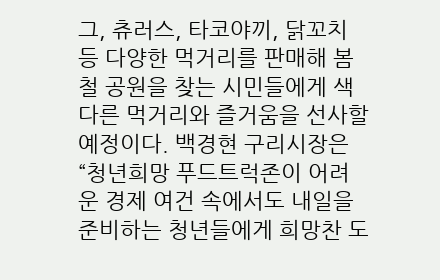그, 츄러스, 타코야끼, 닭꼬치 등 다양한 먹거리를 판매해 봄철 공원을 찾는 시민들에게 색다른 먹거리와 즐거움을 선사할 예정이다. 백경현 구리시장은 “청년희망 푸드트럭존이 어려운 경제 여건 속에서도 내일을 준비하는 청년들에게 희망찬 도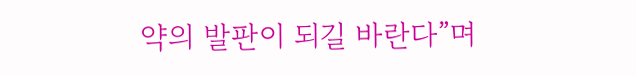약의 발판이 되길 바란다”며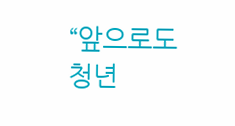“앞으로도 청년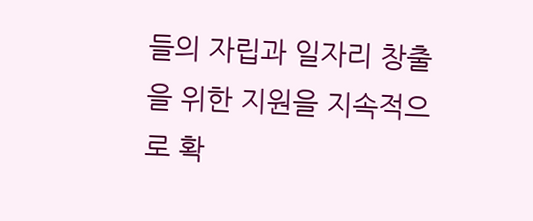들의 자립과 일자리 창출을 위한 지원을 지속적으로 확